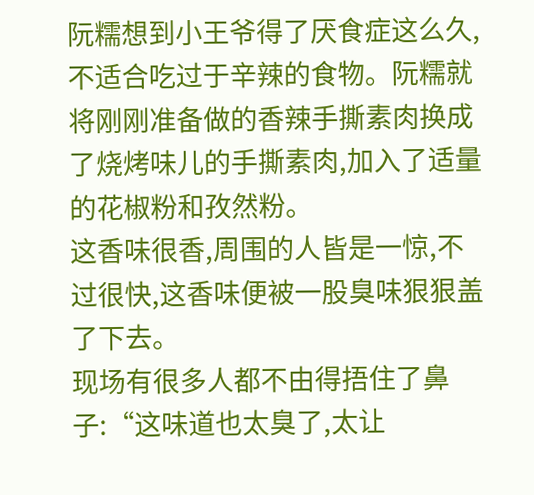阮糯想到小王爷得了厌食症这么久,不适合吃过于辛辣的食物。阮糯就将刚刚准备做的香辣手撕素肉换成了烧烤味儿的手撕素肉,加入了适量的花椒粉和孜然粉。
这香味很香,周围的人皆是一惊,不过很快,这香味便被一股臭味狠狠盖了下去。
现场有很多人都不由得捂住了鼻子:“这味道也太臭了,太让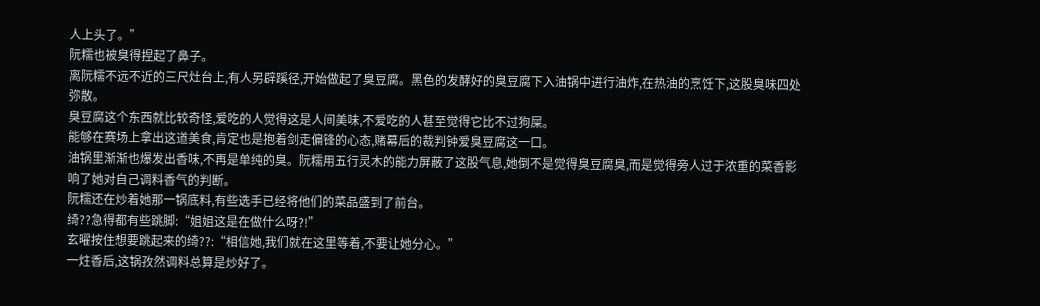人上头了。”
阮糯也被臭得捏起了鼻子。
离阮糯不远不近的三尺灶台上,有人另辟蹊径,开始做起了臭豆腐。黑色的发酵好的臭豆腐下入油锅中进行油炸,在热油的烹饪下,这股臭味四处弥散。
臭豆腐这个东西就比较奇怪,爱吃的人觉得这是人间美味,不爱吃的人甚至觉得它比不过狗屎。
能够在赛场上拿出这道美食,肯定也是抱着剑走偏锋的心态,赌幕后的裁判钟爱臭豆腐这一口。
油锅里渐渐也爆发出香味,不再是单纯的臭。阮糯用五行灵木的能力屏蔽了这股气息,她倒不是觉得臭豆腐臭,而是觉得旁人过于浓重的菜香影响了她对自己调料香气的判断。
阮糯还在炒着她那一锅底料,有些选手已经将他们的菜品盛到了前台。
绮??急得都有些跳脚:“姐姐这是在做什么呀?!”
玄曜按住想要跳起来的绮??:“相信她,我们就在这里等着,不要让她分心。”
一炷香后,这锅孜然调料总算是炒好了。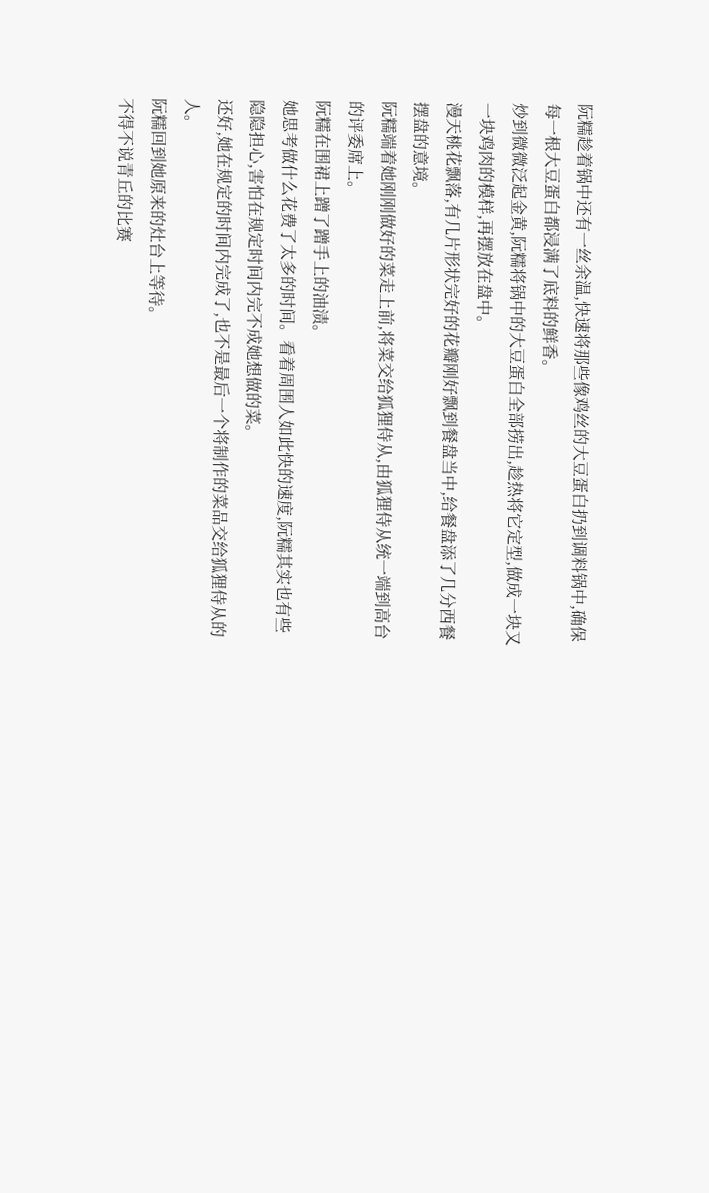阮糯趁着锅中还有一丝余温,快速将那些像鸡丝的大豆蛋白扔到调料锅中,确保每一根大豆蛋白都浸满了底料的鲜香。
炒到微微泛起金黄,阮糯将锅中的大豆蛋白全部捞出,趁热将它定型,做成一块又一块鸡肉的模样,再摆放在盘中。
漫天桃花飘落,有几片形状完好的花瓣刚好飘到餐盘当中,给餐盘添了几分西餐摆盘的意境。
阮糯端着她刚刚做好的菜走上前,将菜交给狐狸侍从,由狐狸侍从统一端到高台的评委席上。
阮糯在围裙上蹭了蹭手上的油渍。
她思考做什么花费了太多的时间。看着周围人如此快的速度,阮糯其实也有些隐隐担心,害怕在规定时间内完不成她想做的菜。
还好,她在规定的时间内完成了,也不是最后一个将制作的菜品交给狐狸侍从的人。
阮糯回到她原来的灶台上等待。
不得不说青丘的比赛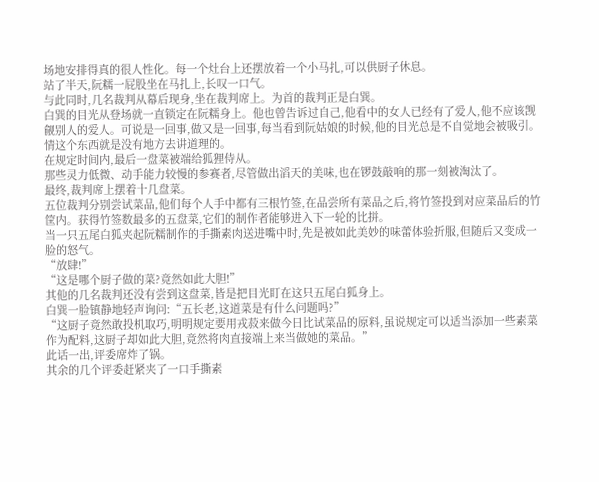场地安排得真的很人性化。每一个灶台上还摆放着一个小马扎,可以供厨子休息。
站了半天,阮糯一屁股坐在马扎上,长叹一口气。
与此同时,几名裁判从幕后现身,坐在裁判席上。为首的裁判正是白巽。
白巽的目光从登场就一直锁定在阮糯身上。他也曾告诉过自己,他看中的女人已经有了爱人,他不应该觊觎别人的爱人。可说是一回事,做又是一回事,每当看到阮姑娘的时候,他的目光总是不自觉地会被吸引。
情这个东西就是没有地方去讲道理的。
在规定时间内,最后一盘菜被端给狐狸侍从。
那些灵力低微、动手能力较慢的参赛者,尽管做出滔天的美味,也在锣鼓敲响的那一刻被淘汰了。
最终,裁判席上摆着十几盘菜。
五位裁判分别尝试菜品,他们每个人手中都有三根竹签,在品尝所有菜品之后,将竹签投到对应菜品后的竹筐内。获得竹签数最多的五盘菜,它们的制作者能够进入下一轮的比拼。
当一只五尾白狐夹起阮糯制作的手撕素肉送进嘴中时,先是被如此美妙的味蕾体验折服,但随后又变成一脸的怒气。
“放肆!”
“这是哪个厨子做的菜?竟然如此大胆!”
其他的几名裁判还没有尝到这盘菜,皆是把目光盯在这只五尾白狐身上。
白巽一脸镇静地轻声询问:“五长老,这道菜是有什么问题吗?”
“这厨子竟然敢投机取巧,明明规定要用戎菽来做今日比试菜品的原料,虽说规定可以适当添加一些素菜作为配料,这厨子却如此大胆,竟然将肉直接端上来当做她的菜品。”
此话一出,评委席炸了锅。
其余的几个评委赶紧夹了一口手撕素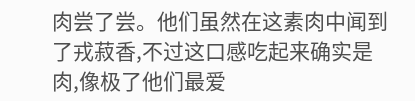肉尝了尝。他们虽然在这素肉中闻到了戎菽香,不过这口感吃起来确实是肉,像极了他们最爱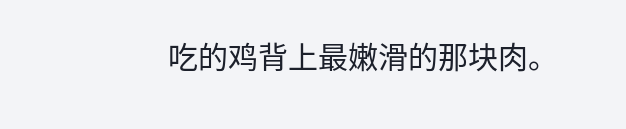吃的鸡背上最嫩滑的那块肉。